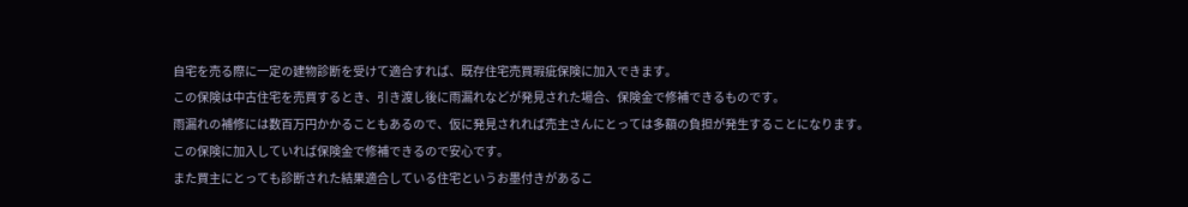自宅を売る際に一定の建物診断を受けて適合すれば、既存住宅売買瑕疵保険に加入できます。
この保険は中古住宅を売買するとき、引き渡し後に雨漏れなどが発見された場合、保険金で修補できるものです。
雨漏れの補修には数百万円かかることもあるので、仮に発見されれば売主さんにとっては多額の負担が発生することになります。
この保険に加入していれば保険金で修補できるので安心です。
また買主にとっても診断された結果適合している住宅というお墨付きがあるこ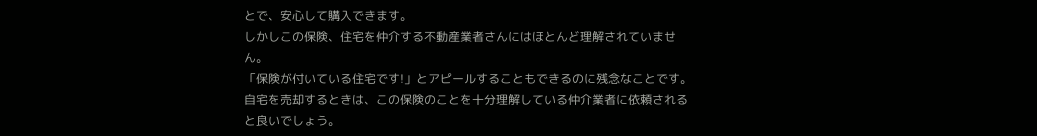とで、安心して購入できます。
しかしこの保険、住宅を仲介する不動産業者さんにはほとんど理解されていません。
「保険が付いている住宅です!」とアピールすることもできるのに残念なことです。
自宅を売却するときは、この保険のことを十分理解している仲介業者に依頼されると良いでしょう。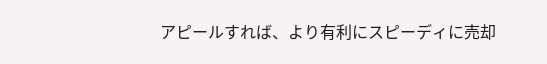アピールすれば、より有利にスピーディに売却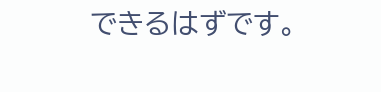できるはずです。